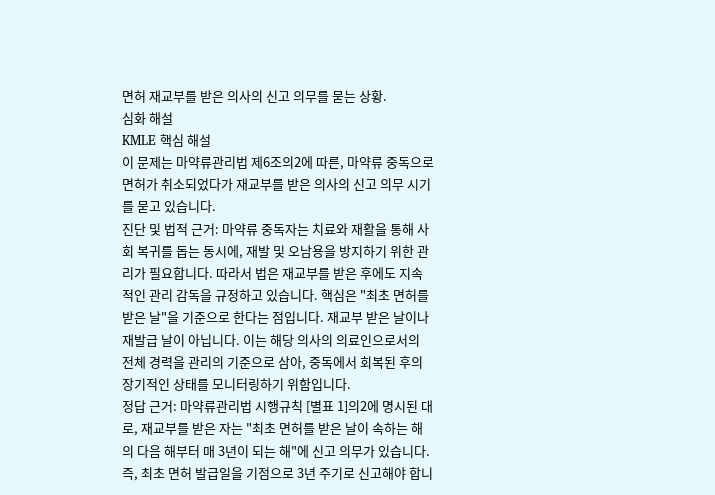면허 재교부를 받은 의사의 신고 의무를 묻는 상황.
심화 해설
KMLE 핵심 해설
이 문제는 마약류관리법 제6조의2에 따른, 마약류 중독으로 면허가 취소되었다가 재교부를 받은 의사의 신고 의무 시기를 묻고 있습니다.
진단 및 법적 근거: 마약류 중독자는 치료와 재활을 통해 사회 복귀를 돕는 동시에, 재발 및 오남용을 방지하기 위한 관리가 필요합니다. 따라서 법은 재교부를 받은 후에도 지속적인 관리 감독을 규정하고 있습니다. 핵심은 "최초 면허를 받은 날"을 기준으로 한다는 점입니다. 재교부 받은 날이나 재발급 날이 아닙니다. 이는 해당 의사의 의료인으로서의 전체 경력을 관리의 기준으로 삼아, 중독에서 회복된 후의 장기적인 상태를 모니터링하기 위함입니다.
정답 근거: 마약류관리법 시행규칙 [별표 1]의2에 명시된 대로, 재교부를 받은 자는 "최초 면허를 받은 날이 속하는 해의 다음 해부터 매 3년이 되는 해"에 신고 의무가 있습니다. 즉, 최초 면허 발급일을 기점으로 3년 주기로 신고해야 합니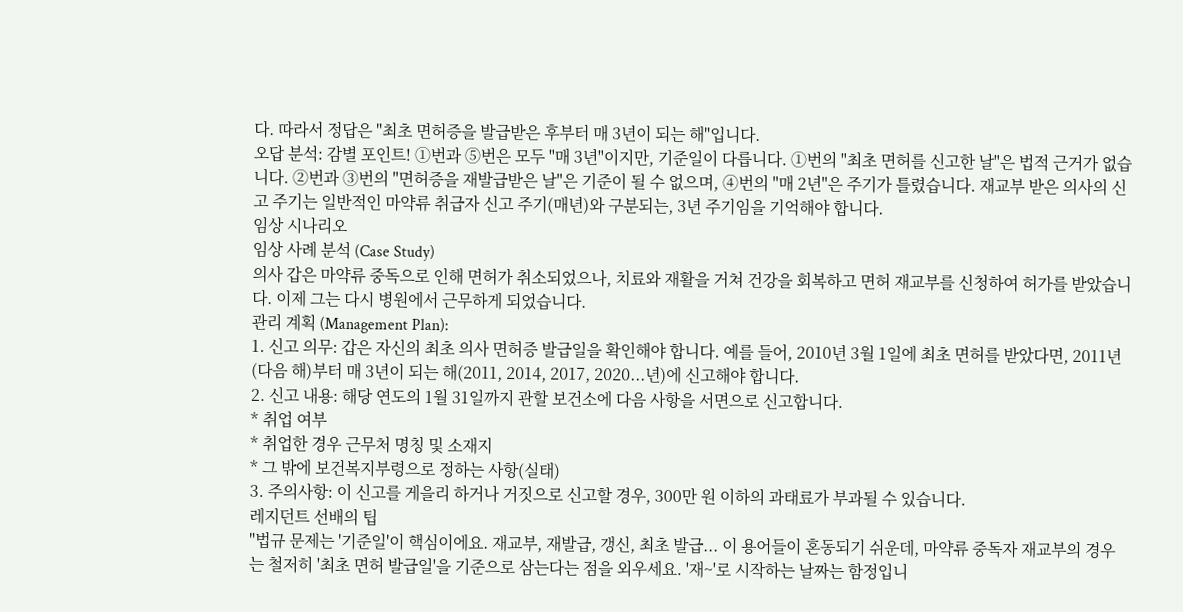다. 따라서 정답은 "최초 면허증을 발급받은 후부터 매 3년이 되는 해"입니다.
오답 분석: 감별 포인트! ①번과 ⑤번은 모두 "매 3년"이지만, 기준일이 다릅니다. ①번의 "최초 면허를 신고한 날"은 법적 근거가 없습니다. ②번과 ③번의 "면허증을 재발급받은 날"은 기준이 될 수 없으며, ④번의 "매 2년"은 주기가 틀렸습니다. 재교부 받은 의사의 신고 주기는 일반적인 마약류 취급자 신고 주기(매년)와 구분되는, 3년 주기임을 기억해야 합니다.
임상 시나리오
임상 사례 분석 (Case Study)
의사 갑은 마약류 중독으로 인해 면허가 취소되었으나, 치료와 재활을 거쳐 건강을 회복하고 면허 재교부를 신청하여 허가를 받았습니다. 이제 그는 다시 병원에서 근무하게 되었습니다.
관리 계획 (Management Plan):
1. 신고 의무: 갑은 자신의 최초 의사 면허증 발급일을 확인해야 합니다. 예를 들어, 2010년 3월 1일에 최초 면허를 받았다면, 2011년(다음 해)부터 매 3년이 되는 해(2011, 2014, 2017, 2020...년)에 신고해야 합니다.
2. 신고 내용: 해당 연도의 1월 31일까지 관할 보건소에 다음 사항을 서면으로 신고합니다.
* 취업 여부
* 취업한 경우 근무처 명칭 및 소재지
* 그 밖에 보건복지부령으로 정하는 사항(실태)
3. 주의사항: 이 신고를 게을리 하거나 거짓으로 신고할 경우, 300만 원 이하의 과태료가 부과될 수 있습니다.
레지던트 선배의 팁
"법규 문제는 '기준일'이 핵심이에요. 재교부, 재발급, 갱신, 최초 발급... 이 용어들이 혼동되기 쉬운데, 마약류 중독자 재교부의 경우는 철저히 '최초 면허 발급일'을 기준으로 삼는다는 점을 외우세요. '재~'로 시작하는 날짜는 함정입니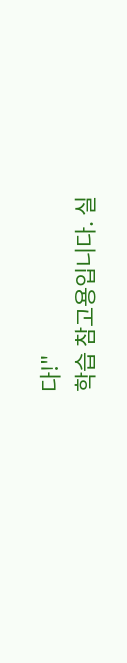다!"
학습 참고용입니다. 실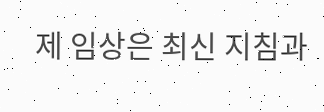제 임상은 최신 지침과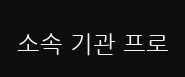소속 기관 프로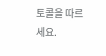토콜을 따르세요.